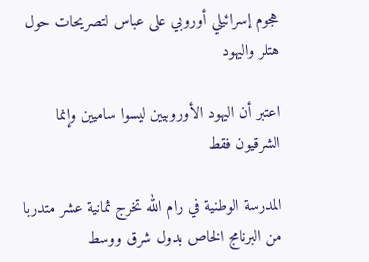هجوم إسرائيلي أوروبي على عباس لتصريحات حول هتلر واليهود

اعتبر أن اليهود الأوروبيين ليسوا ساميين وإنما الشرقيون فقط

المدرسة الوطنية في رام الله تخرج ثمانية عشر متدربا من البرنامج الخاص بدول شرق ووسط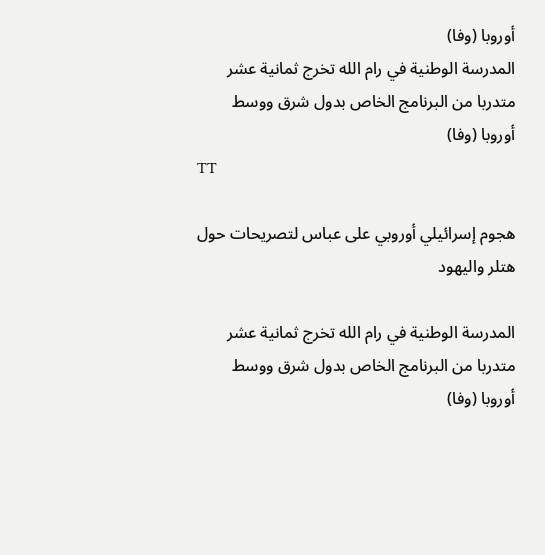أوروبا (وفا)
المدرسة الوطنية في رام الله تخرج ثمانية عشر متدربا من البرنامج الخاص بدول شرق ووسط أوروبا (وفا)
TT

هجوم إسرائيلي أوروبي على عباس لتصريحات حول هتلر واليهود

المدرسة الوطنية في رام الله تخرج ثمانية عشر متدربا من البرنامج الخاص بدول شرق ووسط أوروبا (وفا)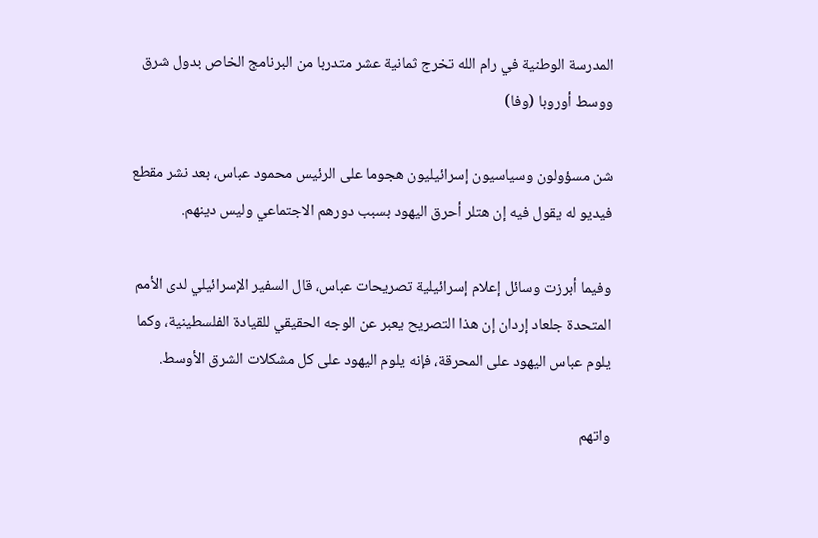المدرسة الوطنية في رام الله تخرج ثمانية عشر متدربا من البرنامج الخاص بدول شرق ووسط أوروبا (وفا)

شن مسؤولون وسياسيون إسرائيليون هجوما على الرئيس محمود عباس، بعد نشر مقطع فيديو له يقول فيه إن هتلر أحرق اليهود بسبب دورهم الاجتماعي وليس دينهم.

وفيما أبرزت وسائل إعلام إسرائيلية تصريحات عباس، قال السفير الإسرائيلي لدى الأمم المتحدة جلعاد إردان إن هذا التصريح يعبر عن الوجه الحقيقي للقيادة الفلسطينية، وكما يلوم عباس اليهود على المحرقة، فإنه يلوم اليهود على كل مشكلات الشرق الأوسط.

واتهم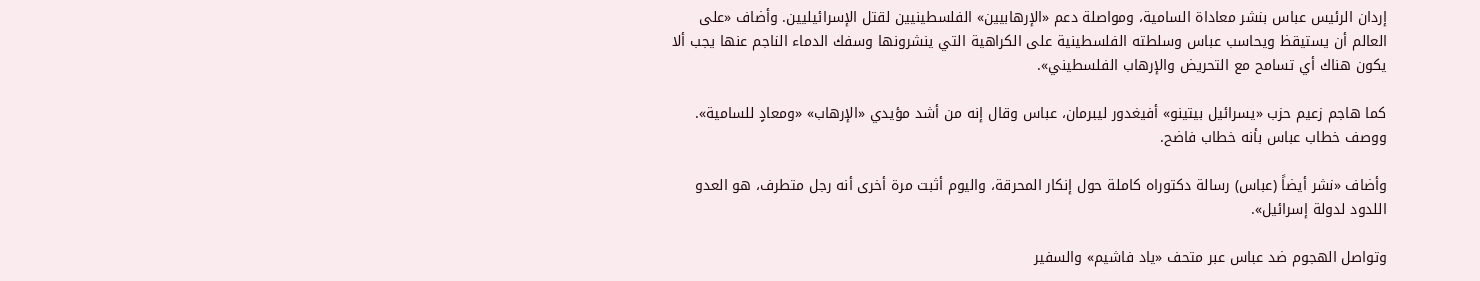إردان الرئيس عباس بنشر معاداة السامية، ومواصلة دعم «الإرهابيين» الفلسطينيين لقتل الإسرائيليين. وأضاف «على العالم أن يستيقظ ويحاسب عباس وسلطته الفلسطينية على الكراهية التي ينشرونها وسفك الدماء الناجم عنها يجب ألا يكون هناك أي تسامح مع التحريض والإرهاب الفلسطيني».

كما هاجم زعيم حزب «يسرائيل بيتينو» أفيغدور ليبرمان، عباس وقال إنه من أشد مؤيدي «الإرهاب» «ومعادٍ للسامية». ووصف خطاب عباس بأنه خطاب فاضح.

وأضاف «نشر أيضاً (عباس) رسالة دكتوراه كاملة حول إنكار المحرقة، واليوم أثبت مرة أخرى أنه رجل متطرف، هو العدو اللدود لدولة إسرائيل».

وتواصل الهجوم ضد عباس عبر متحف «ياد فاشيم» والسفير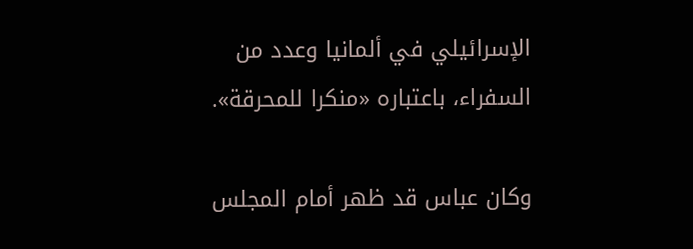الإسرائيلي في ألمانيا وعدد من السفراء، باعتباره «منكرا للمحرقة».

وكان عباس قد ظهر أمام المجلس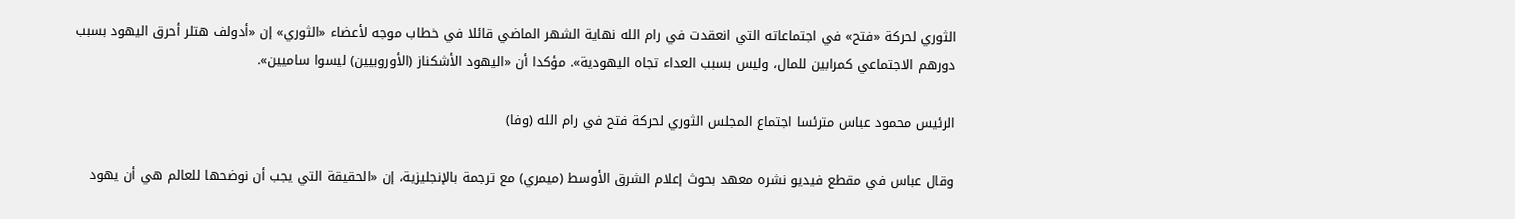الثوري لحركة «فتح» في اجتماعاته التي انعقدت في رام الله نهاية الشهر الماضي قائلا في خطاب موجه لأعضاء «الثوري» إن «أدولف هتلر أحرق اليهود بسبب دورهم الاجتماعي كمرابين للمال، وليس بسبب العداء تجاه اليهودية». مؤكدا أن «اليهود الأشكناز (الأوروبيين) ليسوا ساميين».

الرئيس محمود عباس مترئسا اجتماع المجلس الثوري لحركة فتح في رام الله (وفا)

وقال عباس في مقطع فيديو نشره معهد بحوث إعلام الشرق الأوسط (ميمري) مع ترجمة بالإنجليزية، إن «الحقيقة التي يجب أن نوضحها للعالم هي أن يهود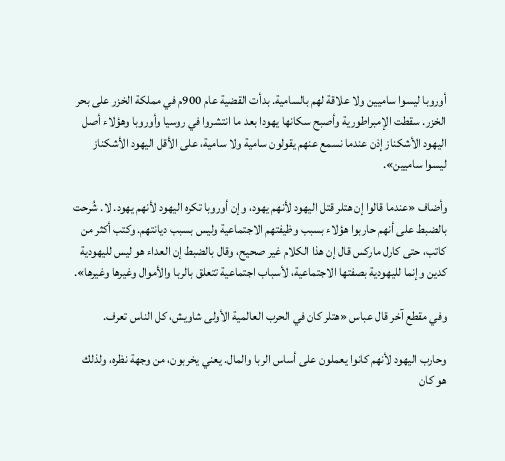أوروبا ليسوا ساميين ولا علاقة لهم بالسامية. بدأت القضية عام 900م في مملكة الخزر على بحر الخزر. سقطت الإمبراطورية وأصبح سكانها يهودا بعد ما انتشروا في روسيا وأوروبا وهؤلاء أصل اليهود الأشكناز إذن عندما نسمع عنهم يقولون سامية ولا سامية، على الأقل اليهود الأشكناز ليسوا ساميين».

وأضاف «عندما قالوا إن هتلر قتل اليهود لأنهم يهود، وإن أوروبا تكره اليهود لأنهم يهود. لا. شُرحت بالضبط على أنهم حاربوا هؤلاء بسبب وظيفتهم الاجتماعية وليس بسبب ديانتهم. وكتب أكثر من كاتب، حتى كارل ماركس قال إن هذا الكلام غير صحيح، وقال بالضبط إن العداء هو ليس لليهودية كدين وإنما لليهودية بصفتها الاجتماعية، لأسباب اجتماعية تتعلق بالربا والأموال وغيرها وغيرها».

وفي مقطع آخر قال عباس «هتلر كان في الحرب العالمية الأولى شاويش، كل الناس تعرف.

وحارب اليهود لأنهم كانوا يعملون على أساس الربا والمال. يعني يخربون، من وجهة نظره، ولذلك هو كان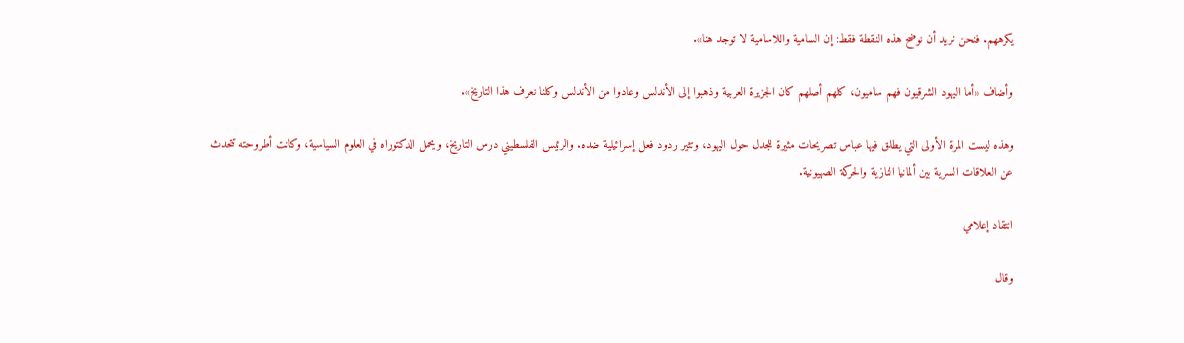يكرههم. فنحن نريد أن نوضح هذه النقطة فقط: إن السامية واللاسامية لا توجد هنا».

وأضاف «أما اليهود الشرقيون فهم ساميون، كلهم أصلهم كان الجزيرة العربية وذهبوا إلى الأندلس وعادوا من الأندلس وكلنا نعرف هذا التاريخ».

وهذه ليست المرة الأولى التي يطلق فيها عباس تصريحات مثيرة للجدل حول اليهود، وتثير ردود فعل إسرائيلية ضده. والرئيس الفلسطيني درس التاريخ، ويحمل الدكتوراه في العلوم السياسية، وكانت أطروحته تتحدث عن العلاقات السرية بين ألمانيا النازية والحركة الصهيونية.

انتقاد إعلامي

وقال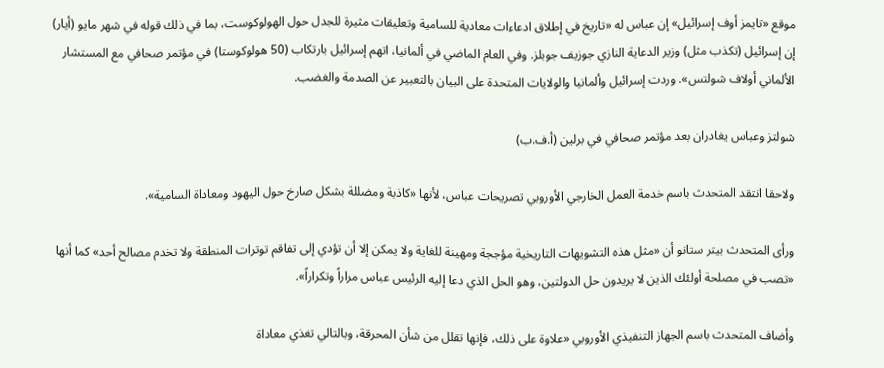موقع «تايمز أوف إسرائيل» إن عباس له «تاريخ في إطلاق ادعاءات معادية للسامية وتعليقات مثيرة للجدل حول الهولوكوست، بما في ذلك قوله في شهر مايو (أيار) إن إسرائيل (تكذب مثل) وزير الدعاية النازي جوزيف جوبلز. وفي العام الماضي في ألمانيا، اتهم إسرائيل بارتكاب (50 هولوكوستا) في مؤتمر صحافي مع المستشار الألماني أولاف شولتس». وردت إسرائيل وألمانيا والولايات المتحدة على البيان بالتعبير عن الصدمة والغضب.

شولتز وعباس يغادران بعد مؤتمر صحافي في برلين (أ.ف.ب)

ولاحقا انتقد المتحدث باسم خدمة العمل الخارجي الأوروبي تصريحات عباس، لأنها «كاذبة ومضللة بشكل صارخ حول اليهود ومعاداة السامية».

ورأى المتحدث بيتر ستانو أن «مثل هذه التشويهات التاريخية مؤججة ومهينة للغاية ولا يمكن إلا أن تؤدي إلى تفاقم توترات المنطقة ولا تخدم مصالح أحد» كما أنها «تصب في مصلحة أولئك الذين لا يريدون حل الدولتين، وهو الحل الذي دعا إليه الرئيس عباس مراراً وتكراراً».

وأضاف المتحدث باسم الجهاز التنفيذي الأوروبي «علاوة على ذلك، فإنها تقلل من شأن المحرقة، وبالتالي تغذي معاداة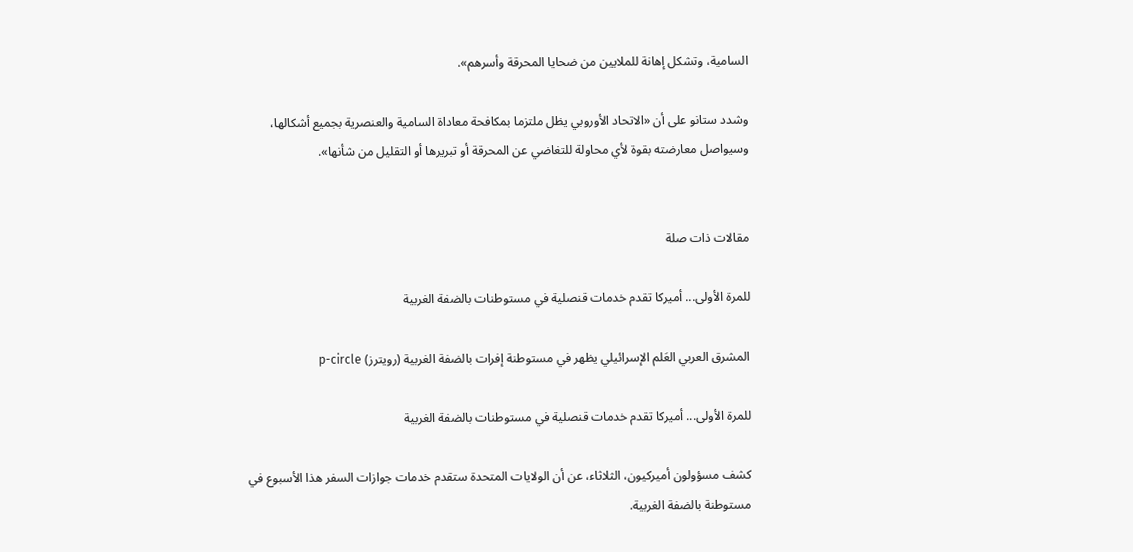السامية، وتشكل إهانة للملايين من ضحايا المحرقة وأسرهم».

وشدد ستانو على أن «الاتحاد الأوروبي يظل ملتزما بمكافحة معاداة السامية والعنصرية بجميع أشكالها، وسيواصل معارضته بقوة لأي محاولة للتغاضي عن المحرقة أو تبريرها أو التقليل من شأنها».


مقالات ذات صلة

للمرة الأولى... أميركا تقدم خدمات قنصلية في مستوطنات بالضفة الغربية

المشرق العربي العَلم الإسرائيلي يظهر في مستوطنة إفرات بالضفة الغربية (رويترز) p-circle

للمرة الأولى... أميركا تقدم خدمات قنصلية في مستوطنات بالضفة الغربية

كشف مسؤولون أميركيون، الثلاثاء، عن أن الولايات المتحدة ستقدم خدمات جوازات السفر هذا الأسبوع في مستوطنة بالضفة الغربية.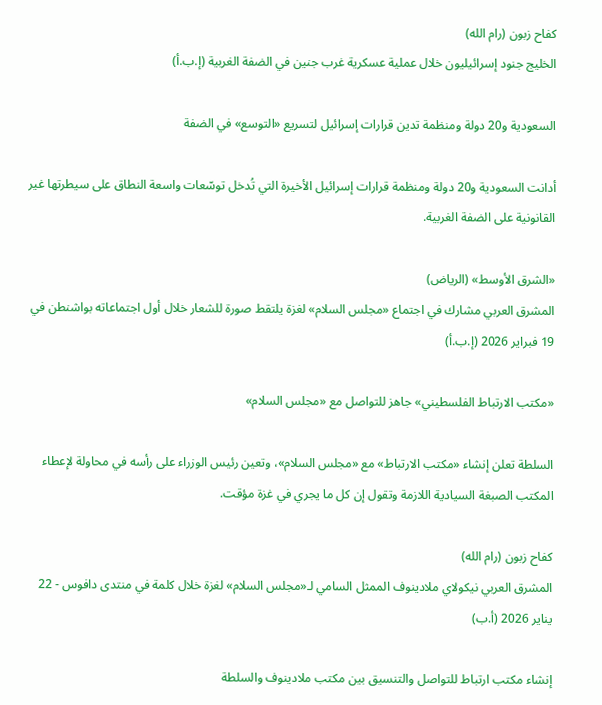كفاح زبون (رام الله)
الخليج جنود إسرائيليون خلال عملية عسكرية غرب جنين في الضفة الغربية (إ.ب.أ)

السعودية و20 دولة ومنظمة تدين قرارات إسرائيل لتسريع «التوسع» في الضفة

أدانت السعودية و20 دولة ومنظمة قرارات إسرائيل الأخيرة التي تُدخل توسّعات واسعة النطاق على سيطرتها غير القانونية على الضفة الغربية.

«الشرق الأوسط» (الرياض)
المشرق العربي مشارك في اجتماع «مجلس السلام» لغزة يلتقط صورة للشعار خلال أول اجتماعاته بواشنطن في 19 فبراير 2026 (إ.ب.أ)

«مكتب الارتباط الفلسطيني» جاهز للتواصل مع «مجلس السلام»

السلطة تعلن إنشاء «مكتب الارتباط» مع «مجلس السلام»، وتعين رئيس الوزراء على رأسه في محاولة لإعطاء المكتب الصبغة السيادية اللازمة وتقول إن كل ما يجري في غزة مؤقت.

كفاح زبون (رام الله)
المشرق العربي نيكولاي ملادينوف الممثل السامي لـ«مجلس السلام» لغزة خلال كلمة في منتدى دافوس - 22 يناير 2026 (أ.ب)

إنشاء مكتب ارتباط للتواصل والتنسيق بين مكتب ملادينوف والسلطة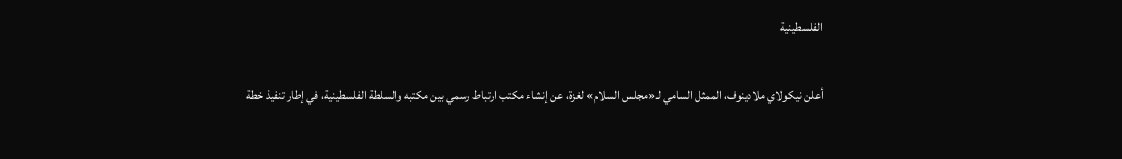الفلسطينية

أعلن نيكولاي ملادينوف، الممثل السامي لـ«مجلس السلام» لغزة، عن إنشاء مكتب ارتباط رسمي بين مكتبه والسلطة الفلسطينية، في إطار تنفيذ خطة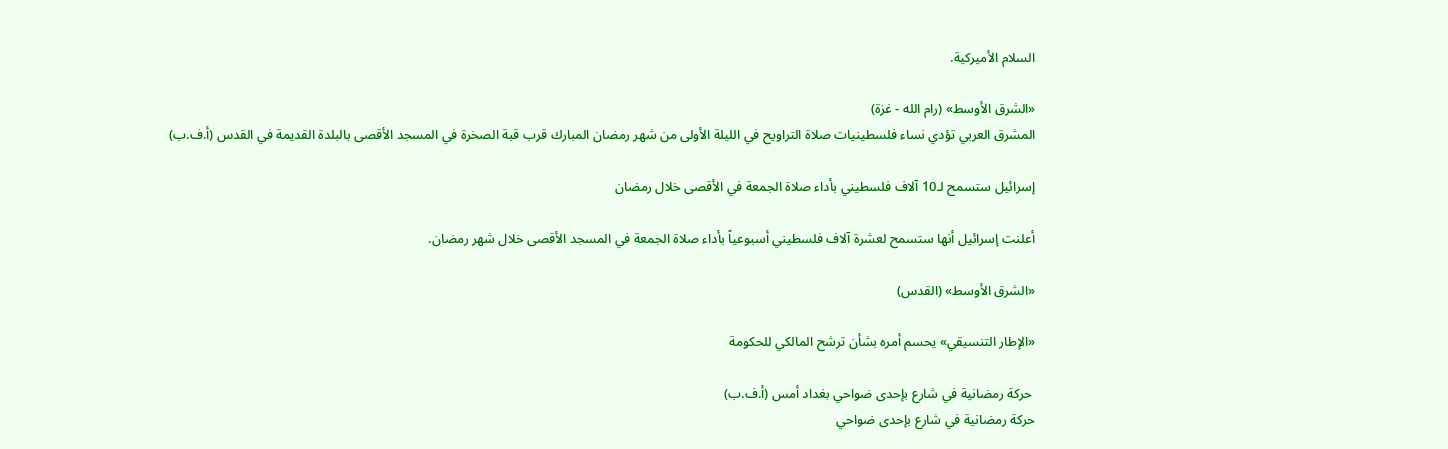السلام الأميركية.

«الشرق الأوسط» (رام الله - غزة)
المشرق العربي تؤدي نساء فلسطينيات صلاة التراويح في الليلة الأولى من شهر رمضان المبارك قرب قبة الصخرة في المسجد الأقصى بالبلدة القديمة في القدس (أ.ف.ب)

إسرائيل ستسمح لـ10 آلاف فلسطيني بأداء صلاة الجمعة في الأقصى خلال رمضان

أعلنت إسرائيل أنها ستسمح لعشرة آلاف فلسطيني أسبوعياً بأداء صلاة الجمعة في المسجد الأقصى خلال شهر رمضان.

«الشرق الأوسط» (القدس)

«الإطار التنسيقي» يحسم أمره بشأن ترشح المالكي للحكومة

 حركة رمضانية في شارع بإحدى ضواحي بغداد أمس (أ.ف.ب)
حركة رمضانية في شارع بإحدى ضواحي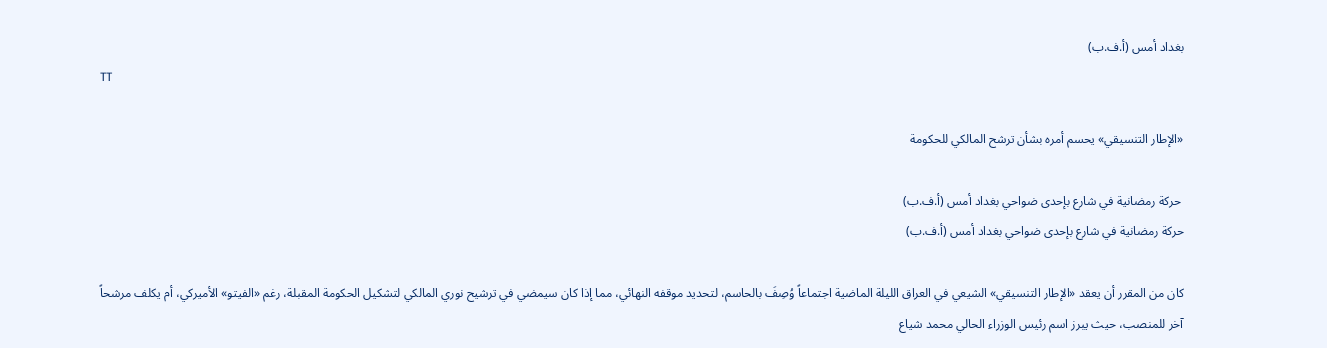بغداد أمس (أ.ف.ب)
TT

«الإطار التنسيقي» يحسم أمره بشأن ترشح المالكي للحكومة

 حركة رمضانية في شارع بإحدى ضواحي بغداد أمس (أ.ف.ب)
حركة رمضانية في شارع بإحدى ضواحي بغداد أمس (أ.ف.ب)

كان من المقرر أن يعقد «الإطار التنسيقي» الشيعي في العراق الليلة الماضية اجتماعاً وُصِفَ بالحاسم، لتحديد موقفه النهائي، مما إذا كان سيمضي في ترشيح نوري المالكي لتشكيل الحكومة المقبلة، رغم «الفيتو» الأميركي، أم يكلف مرشحاً آخر للمنصب، حيث يبرز اسم رئيس الوزراء الحالي محمد شياع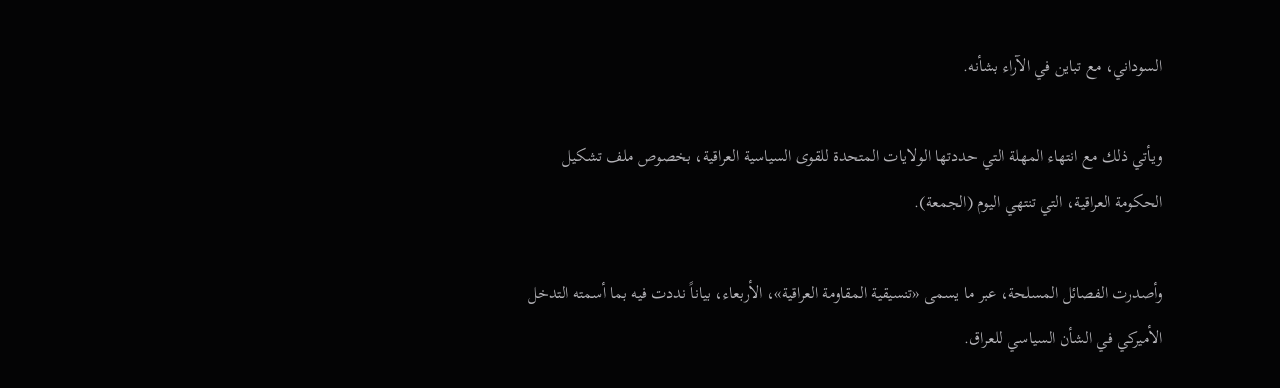السوداني، مع تباين في الآراء بشأنه.

ويأتي ذلك مع انتهاء المهلة التي حددتها الولايات المتحدة للقوى السياسية العراقية، بخصوص ملف تشكيل الحكومة العراقية، التي تنتهي اليوم (الجمعة).

وأصدرت الفصائل المسلحة، عبر ما يسمى «تنسيقية المقاومة العراقية»، الأربعاء، بياناً نددت فيه بما أسمته التدخل الأميركي في الشأن السياسي للعراق.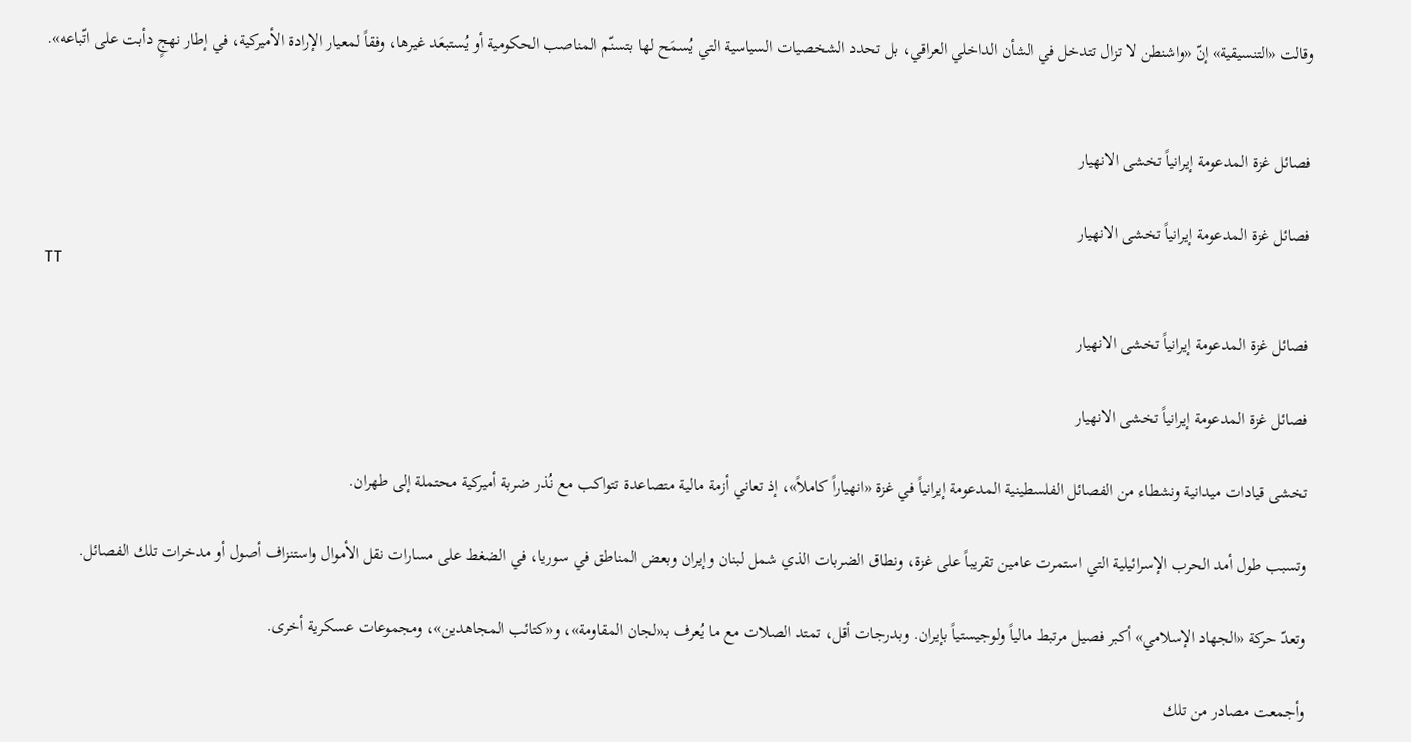وقالت «التنسيقية» إنّ «واشنطن لا تزال تتدخل في الشأن الداخلي العراقي، بل تحدد الشخصيات السياسية التي يُسمَح لها بتسنّم المناصب الحكومية أو يُستبعَد غيرها، وفقاً لمعيار الإرادة الأميركية، في إطار نهجٍ دأبت على اتّباعه».


فصائل غزة المدعومة إيرانياً تخشى الانهيار

فصائل غزة المدعومة إيرانياً تخشى الانهيار
TT

فصائل غزة المدعومة إيرانياً تخشى الانهيار

فصائل غزة المدعومة إيرانياً تخشى الانهيار

تخشى قيادات ميدانية ونشطاء من الفصائل الفلسطينية المدعومة إيرانياً في غزة «انهياراً كاملاً»، إذ تعاني أزمة مالية متصاعدة تتواكب مع نُذر ضربة أميركية محتملة إلى طهران.

وتسبب طول أمد الحرب الإسرائيلية التي استمرت عامين تقريباً على غزة، ونطاق الضربات الذي شمل لبنان وإيران وبعض المناطق في سوريا، في الضغط على مسارات نقل الأموال واستنزاف أصول أو مدخرات تلك الفصائل.

وتعدّ حركة «الجهاد الإسلامي» أكبر فصيل مرتبط مالياً ولوجيستياً بإيران. وبدرجات أقل، تمتد الصلات مع ما يُعرف بـ«لجان المقاومة»، و«كتائب المجاهدين»، ومجموعات عسكرية أخرى.

وأجمعت مصادر من تلك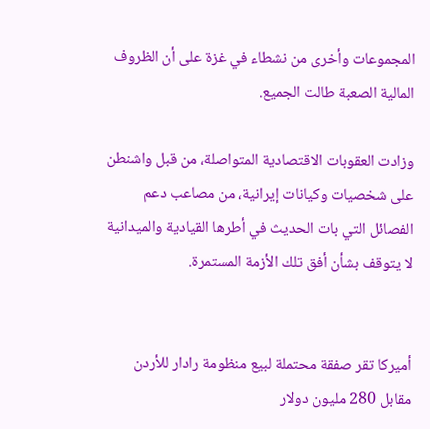المجموعات وأخرى من نشطاء في غزة على أن الظروف المالية الصعبة طالت الجميع.

وزادت العقوبات الاقتصادية المتواصلة، من قبل واشنطن على شخصيات وكيانات إيرانية، من مصاعب دعم الفصائل التي بات الحديث في أطرها القيادية والميدانية لا يتوقف بشأن أفق تلك الأزمة المستمرة.


أميركا تقر صفقة محتملة لبيع منظومة رادار للأردن مقابل 280 مليون دولار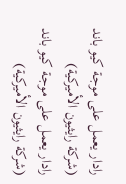رادار يعمل على موجة كيو باند (شركة رايثيون الأميركية)
رادار يعمل على موجة كيو باند (شركة رايثيون الأميركية)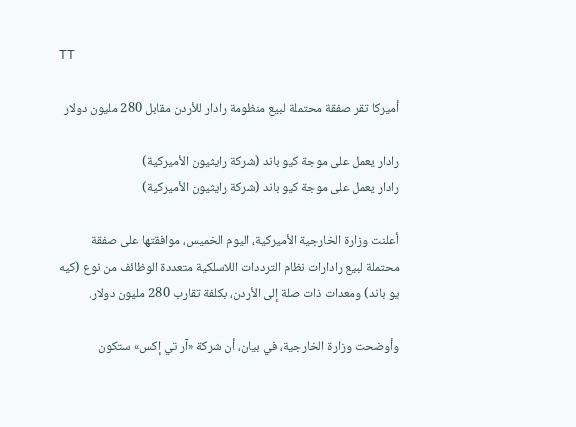TT

أميركا تقر صفقة محتملة لبيع منظومة رادار للأردن مقابل 280 مليون دولار

رادار يعمل على موجة كيو باند (شركة رايثيون الأميركية)
رادار يعمل على موجة كيو باند (شركة رايثيون الأميركية)

أعلنت وزارة الخارجية الأميركية، اليوم الخميس، موافقتها ‌على ‌صفقة محتملة ‌لبيع رادارات نظام الترددات اللاسلكية متعددة الوظائف من نوع (كيه يو باند) ومعدات ذات ‌صلة إلى الأردن، ‌بكلفة ‌تقارب 280 مليون دولار.

وأوضحت ‌وزارة الخارجية، في بيان، أن شركة «آر تي إكس» ستكون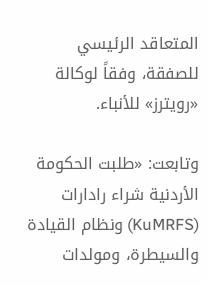المتعاقد الرئيسي للصفقة، وفقاً لوكالة «رويترز» للأنباء.

وتابعت: «طلبت الحكومة الأردنية شراء رادارات (KuMRFS) ونظام القيادة والسيطرة، ومولدات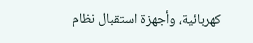كهربائية، وأجهزة استقبال نظام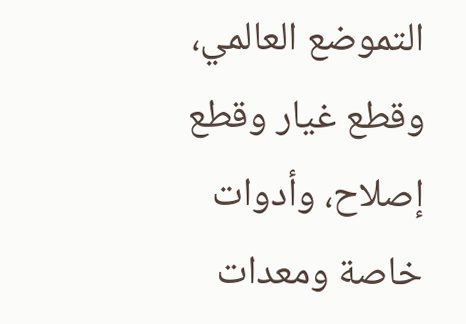التموضع العالمي، وقطع غيار وقطع إصلاح، وأدوات خاصة ومعدات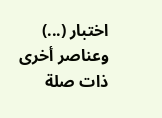اختبار (...) وعناصر أخرى ذات صلة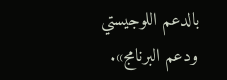بالدعم اللوجيستي ودعم البرنامج».